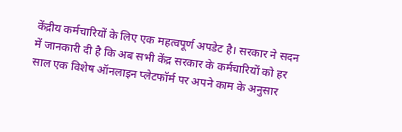केंद्रीय कर्मचारियों के लिए एक महत्वपूर्ण अपडेट है। सरकार ने सदन में जानकारी दी है कि अब सभी केंद्र सरकार के कर्मचारियों को हर साल एक विशेष ऑनलाइन प्लेटफॉर्म पर अपने काम के अनुसार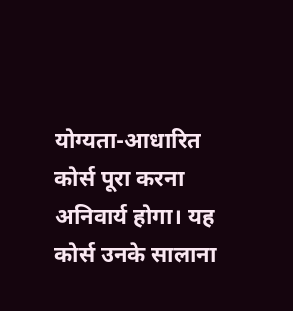योग्यता-आधारित कोर्स पूरा करना अनिवार्य होगा। यह कोर्स उनके सालाना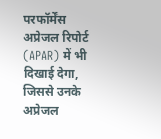परफॉर्मेंस अप्रेजल रिपोर्ट (APAR) में भी दिखाई देगा, जिससे उनके अप्रेजल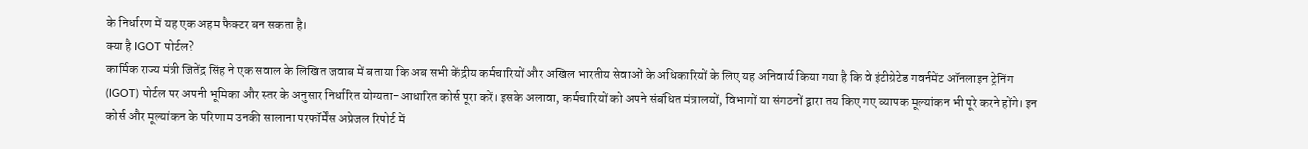के निर्धारण में यह एक अहम फैक्टर बन सकता है।
क्या है IGOT पोर्टल?
कार्मिक राज्य मंत्री जितेंद्र सिंह ने एक सवाल के लिखित जवाब में बताया कि अब सभी केंद्रीय कर्मचारियों और अखिल भारतीय सेवाओं के अधिकारियों के लिए यह अनिवार्य किया गया है कि वे इंटीग्रेटेड गवर्नमेंट ऑनलाइन ट्रेनिंग (IGOT) पोर्टल पर अपनी भूमिका और स्तर के अनुसार निर्धारित योग्यता-आधारित कोर्स पूरा करें। इसके अलावा, कर्मचारियों को अपने संबंधित मंत्रालयों, विभागों या संगठनों द्वारा तय किए गए व्यापक मूल्यांकन भी पूरे करने होंगे। इन कोर्स और मूल्यांकन के परिणाम उनकी सालाना परफॉर्मेंस अप्रेजल रिपोर्ट में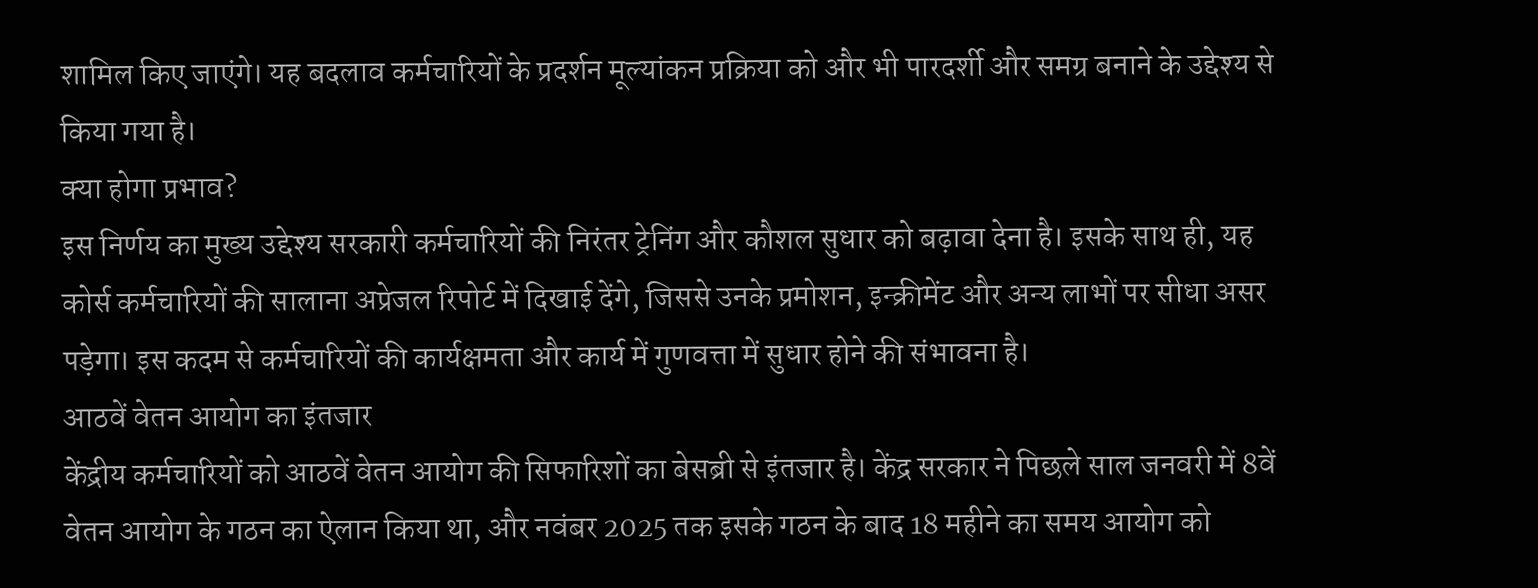शामिल किए जाएंगे। यह बदलाव कर्मचारियों के प्रदर्शन मूल्यांकन प्रक्रिया को और भी पारदर्शी और समग्र बनाने के उद्देश्य से किया गया है।
क्या होगा प्रभाव?
इस निर्णय का मुख्य उद्देश्य सरकारी कर्मचारियों की निरंतर ट्रेनिंग और कौशल सुधार को बढ़ावा देना है। इसके साथ ही, यह कोर्स कर्मचारियों की सालाना अप्रेजल रिपोर्ट में दिखाई देंगे, जिससे उनके प्रमोशन, इन्क्रीमेंट और अन्य लाभों पर सीधा असर पड़ेगा। इस कदम से कर्मचारियों की कार्यक्षमता और कार्य में गुणवत्ता में सुधार होने की संभावना है।
आठवें वेतन आयोग का इंतजार
केंद्रीय कर्मचारियों को आठवें वेतन आयोग की सिफारिशों का बेसब्री से इंतजार है। केंद्र सरकार ने पिछले साल जनवरी में 8वें वेतन आयोग के गठन का ऐलान किया था, और नवंबर 2025 तक इसके गठन के बाद 18 महीने का समय आयोग को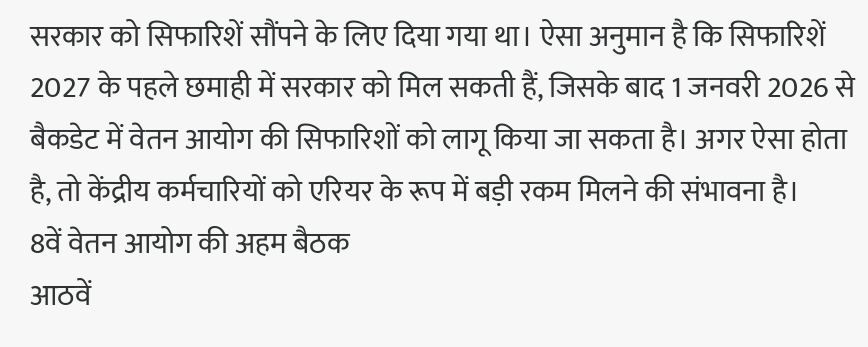सरकार को सिफारिशें सौंपने के लिए दिया गया था। ऐसा अनुमान है कि सिफारिशें 2027 के पहले छमाही में सरकार को मिल सकती हैं, जिसके बाद 1 जनवरी 2026 से बैकडेट में वेतन आयोग की सिफारिशों को लागू किया जा सकता है। अगर ऐसा होता है, तो केंद्रीय कर्मचारियों को एरियर के रूप में बड़ी रकम मिलने की संभावना है।
8वें वेतन आयोग की अहम बैठक
आठवें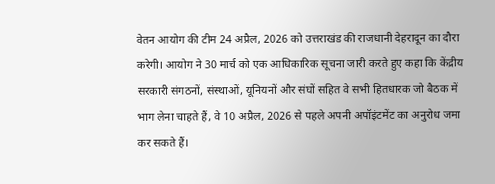वेतन आयोग की टीम 24 अप्रैल, 2026 को उत्तराखंड की राजधानी देहरादून का दौरा करेगी। आयोग ने 30 मार्च को एक आधिकारिक सूचना जारी करते हुए कहा कि केंद्रीय सरकारी संगठनों, संस्थाओं, यूनियनों और संघों सहित वे सभी हितधारक जो बैठक में भाग लेना चाहते हैं, वे 10 अप्रैल, 2026 से पहले अपनी अपॉइंटमेंट का अनुरोध जमा कर सकते हैं।